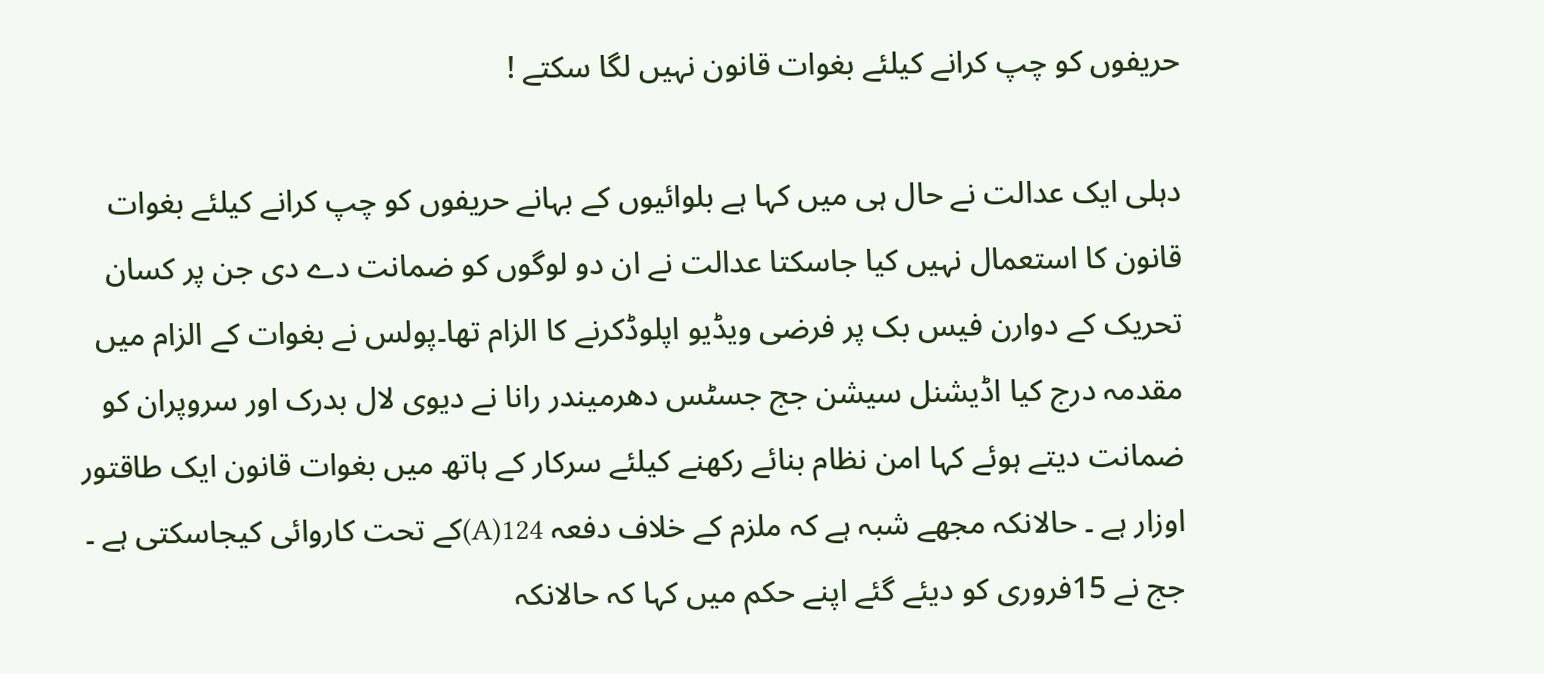حریفوں کو چپ کرانے کیلئے بغوات قانون نہیں لگا سکتے !

دہلی ایک عدالت نے حال ہی میں کہا ہے بلوائیوں کے بہانے حریفوں کو چپ کرانے کیلئے بغوات قانون کا استعمال نہیں کیا جاسکتا عدالت نے ان دو لوگوں کو ضمانت دے دی جن پر کسان تحریک کے دوارن فیس بک پر فرضی ویڈیو اپلوڈکرنے کا الزام تھا۔پولس نے بغوات کے الزام میں مقدمہ درج کیا اڈیشنل سیشن جج جسٹس دھرمیندر رانا نے دیوی لال بدرک اور سروپران کو ضمانت دیتے ہوئے کہا امن نظام بنائے رکھنے کیلئے سرکار کے ہاتھ میں بغوات قانون ایک طاقتور اوزار ہے ۔ حالانکہ مجھے شبہ ہے کہ ملزم کے خلاف دفعہ 124(A)کے تحت کاروائی کیجاسکتی ہے ۔ جج نے 15فروری کو دیئے گئے اپنے حکم میں کہا کہ حالانکہ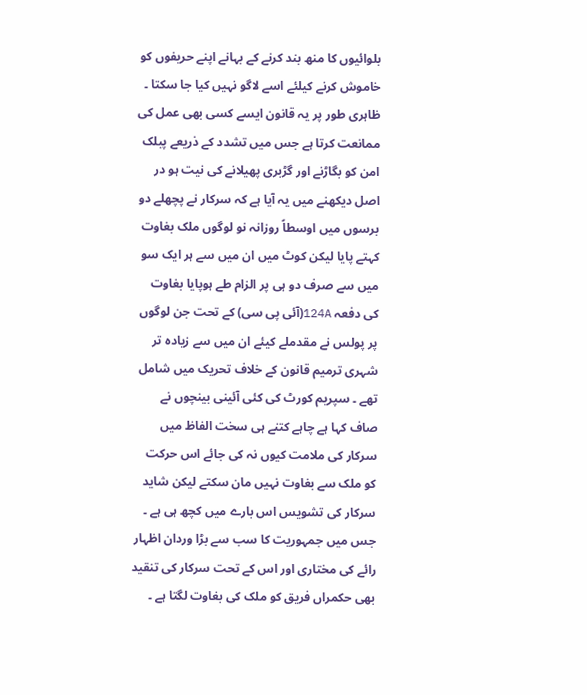بلوائیوں کا منھ بند کرنے کے بہانے اپنے حریفوں کو خاموش کرنے کیلئے اسے لاگو نہیں کیا جا سکتا ۔ ظاہری طور پر یہ قانون ایسے کسی بھی عمل کی ممانعت کرتا ہے جس میں تشدد کے ذریعے پبلک امن کو بگاڑنے اور گڑبری پھیلانے کی نیت ہو در اصل دیکھنے میں یہ آیا ہے کہ سرکار نے پچھلے دو برسوں میں اوسطاً روزانہ نو لوگوں ملک بغاوت کہتے پایا لیکن کوٹ میں ان میں سے ہر ایک سو میں سے صرف دو ہی پر الزام طے ہوپایا بغاوت کی دفعہ 124A(آئی پی سی) کے تحت جن لوگوں پر پولس نے مقدملے کیئے ان میں سے زیادہ تر شہری ترمیم قانون کے خلاف تحریک میں شامل تھے ۔ سپریم کورٹ کی کئی آئینی بینچوں نے صاف کہا ہے چاہے کتنے ہی سخت الفاظ میں سرکار کی ملامت کیوں نہ کی جائے اس حرکت کو ملک سے بغاوت نہیں مان سکتے لیکن شاید سرکار کی تشویس اس بارے میں کچھ ہی ہے ۔ جس میں جمہوریت کا سب سے بڑا وردان اظہار رائے کی مختاری اور اس کے تحت سرکار کی تنقید بھی حکمراں فریق کو ملک کی بغاوت لگتا ہے ۔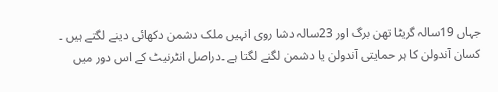جہاں 19سالہ گریٹا تھن برگ اور 23سالہ دشا روی انہیں ملک دشمن دکھائی دینے لگتے ہیں ۔ کسان آندولن کا ہر حمایتی آندولن یا دشمن لگنے لگتا ہے ۔دراصل انٹرنیٹ کے اس دور میں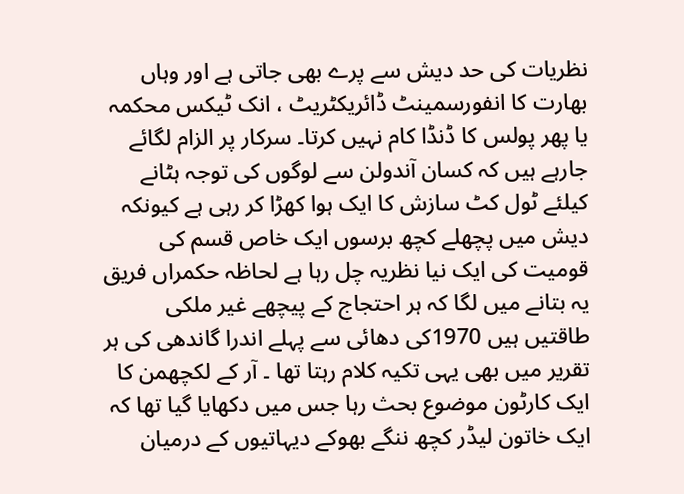نظریات کی حد دیش سے پرے بھی جاتی ہے اور وہاں بھارت کا انفورسمینٹ ڈائریکٹریٹ ، انک ٹیکس محکمہ یا پھر پولس کا ڈنڈا کام نہیں کرتا۔ سرکار پر الزام لگائے جارہے ہیں کہ کسان آندولن سے لوگوں کی توجہ ہٹانے کیلئے ٹول کٹ سازش کا ایک ہوا کھڑا کر رہی ہے کیونکہ دیش میں پچھلے کچھ برسوں ایک خاص قسم کی قومیت کی ایک نیا نظریہ چل رہا ہے لحاظہ حکمراں فریق یہ بتانے میں لگا کہ ہر احتجاج کے پیچھے غیر ملکی طاقتیں ہیں 1970کی دھائی سے پہلے اندرا گاندھی کی ہر تقریر میں بھی یہی تکیہ کلام رہتا تھا ۔ آر کے لکچھمن کا ایک کارٹون موضوع بحث رہا جس میں دکھایا گیا تھا کہ ایک خاتون لیڈر کچھ ننگے بھوکے دیہاتیوں کے درمیان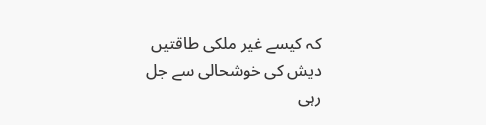کہ کیسے غیر ملکی طاقتیں دیش کی خوشحالی سے جل رہی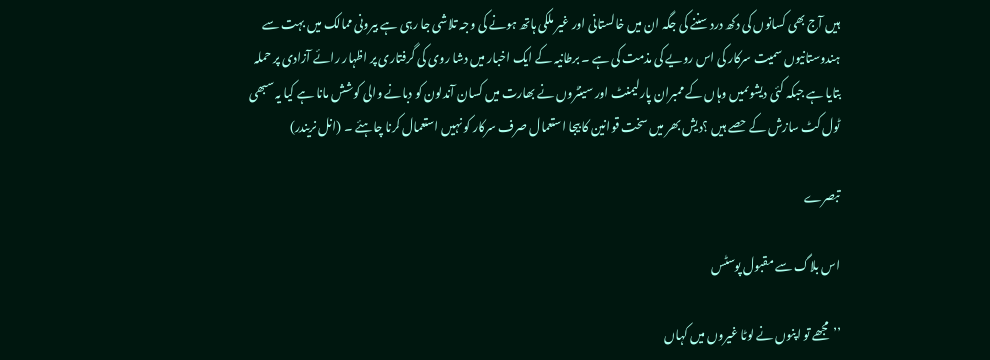ہیں آج بھی کسانوں کی دکھ درد سننے کی جگہ ان میں خالستانی اور غیر ملکی ہاتھ ہونے کی وجہ تلاشی جا رہی ہے بیرونی ممالک میں بہت سے ہندوستانیوں سمیت سرکار کی اس رویے کی مذمت کی ہے ۔ برطانیہ کے ایک اخبار میں دشا روی کی گرفتاری پر اظہار رائے آزادی پر حملہ بتایا ہے جبکہ کئی دیشوںمیں وہاں کے ممبران پارلیمنٹ اور سینٹروں نے بھارت میں کسان آندلون کو دبانے والی کوشش مانا ہے کیا یہ سبھی ٹول کٹ سازش کے حصے ہیں ؟دیش بھر میں سخت قوانین کا بیجا استعمال صرف سرکار کو نہیں استعمال کرنا چاہئے ۔ (انل نریندر)

تبصرے

اس بلاگ سے مقبول پوسٹس

’’مجھے تو اپنوں نے لوٹا غیروں میں کہاں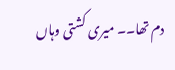دم تھا۔۔ میری کشتی وہاں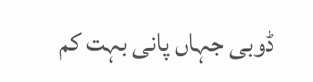ڈوبی جہاں پانی بہت کم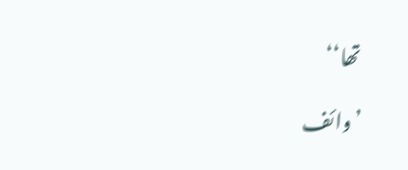تھا‘‘

’وائف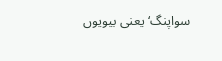سواپنگ‘ یعنی بیویوں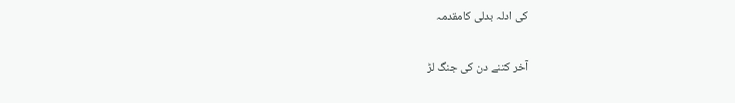کی ادلہ بدلی کامقدمہ

آخر کتنے دن کی جنگ لڑ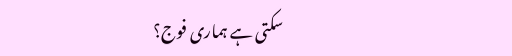سکتی ہے ہماری فوج؟